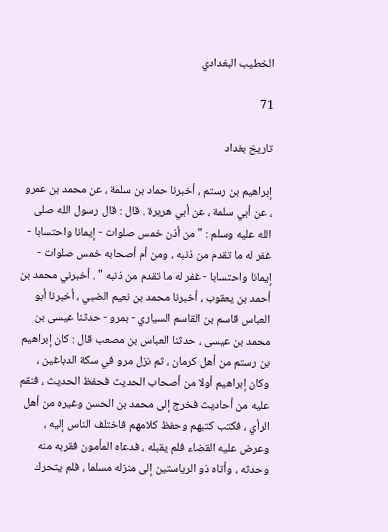الخطيب البغدادي

71

تاريخ بغداد

إبراهيم بن رستم ، أخبرنا حماد بن سلمة ، عن محمد بن عمرو ، عن أبي سلمة ، عن أبي هريرة . قال : قال رسول الله صلى الله عليه وسلم : " من أذن خمس صلوات - إيمانا واحتسابا - غفر له ما تقدم من ذنبه ، ومن أم أصحابه خمس صلوات - إيمانا واحتسابا - غفر له ما تقدم من ذنبه " . أخبرني محمد بن أحمد بن يعقوب ، أخبرنا محمد بن نعيم الضبي ، أخبرنا أبو العباس قاسم بن القاسم السياري - بمرو - حدثنا عيسى بن محمد بن عيسى ، حدثنا العباس بن مصعب قال : كان إبراهيم بن رستم من أهل كرمان ، ثم نزل مرو في سكة الدباغين ، وكان إبراهيم أولا من أصحاب الحديث فحفظ الحديث ، فنقم عليه من أحاديث فخرج إلى محمد بن الحسن وغيره من أهل الرأي ، فكتب كتبهم وحفظ كلامهم فاختلف الناس إليه ، وعرض عليه القضاء فلم يقبله ، فدعاه المأمون فقربه منه وحدثه ، وأتاه ذو الرياستين إلى منزله مسلما ، فلم يتحرك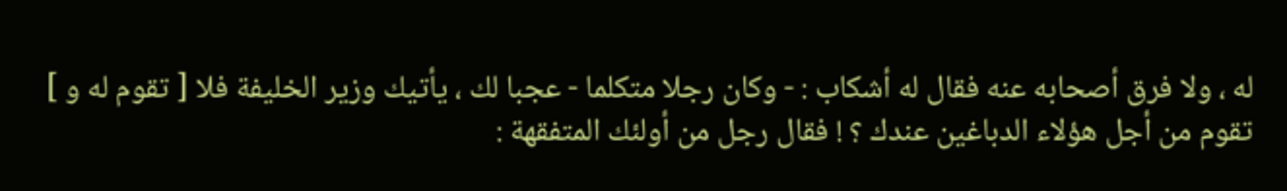له ، ولا فرق أصحابه عنه فقال له أشكاب : - وكان رجلا متكلما - عجبا لك ، يأتيك وزير الخليفة فلا [ تقوم له و ] تقوم من أجل هؤلاء الدباغين عندك ؟ ! فقال رجل من أولئك المتفقهة :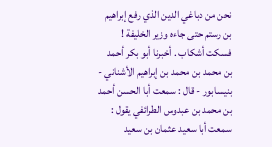نحن من دباغي الدين الذي رفع إبراهيم بن رستم حتى جاءه وزير الخليفة ! فسكت أشكاب . أخبرنا أبو بكر أحمد بن محمد بن محمد بن إبراهيم الأشناني - بنيسابور - قال : سمعت أبا الحسن أحمد بن محمد بن عبدوس الطرائفي يقول : سمعت أبا سعيد عثمان بن سعيد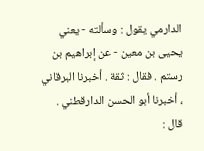الدارمي يقول : وسألته - يعني يحيى بن معين - عن إبراهيم بن رستم . فقال : ثقة . أخبرنا البرقاني ، أخبرنا أبو الحسن الدارقطني . قال :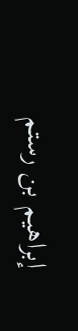إبراهيم بن رستم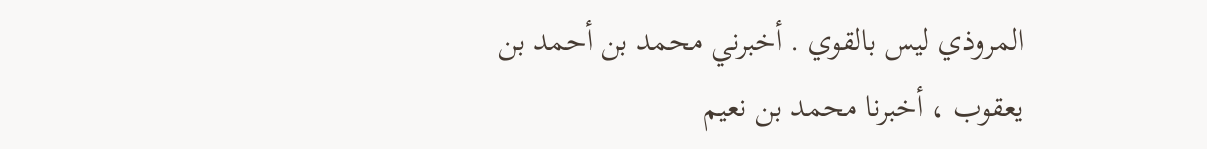المروذي ليس بالقوي . أخبرني محمد بن أحمد بن يعقوب ، أخبرنا محمد بن نعيم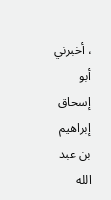، أخبرني أبو إسحاق إبراهيم بن عبد الله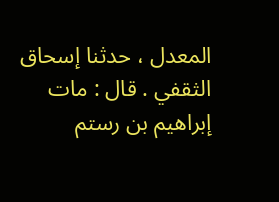المعدل ، حدثنا إسحاق الثقفي . قال : مات إبراهيم بن رستم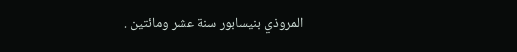المروذي بنيسابور سنة عشر ومائتين .